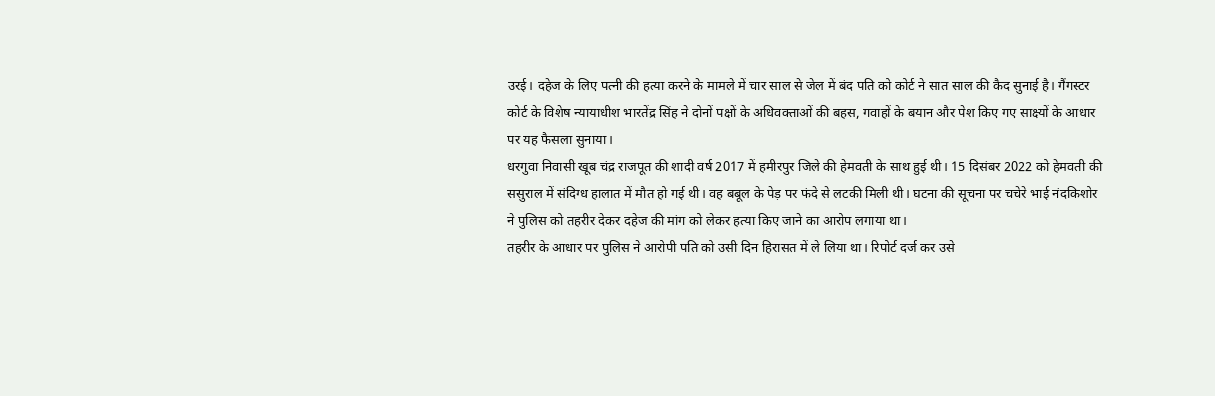उरई। दहेज के लिए पत्नी की हत्या करने के मामले में चार साल से जेल में बंद पति को कोर्ट ने सात साल की कैद सुनाई है। गैंगस्टर कोर्ट के विशेष न्यायाधीश भारतेंद्र सिंह ने दोनों पक्षों के अधिवक्ताओं की बहस, गवाहों के बयान और पेश किए गए साक्ष्यों के आधार पर यह फैसला सुनाया।
धरगुवा निवासी खूब चंद्र राजपूत की शादी वर्ष 2017 में हमीरपुर जिले की हेमवती के साथ हुई थी। 15 दिसंबर 2022 को हेमवती की ससुराल में संदिग्ध हालात में मौत हो गई थी। वह बबूल के पेड़ पर फंदे से लटकी मिली थी। घटना की सूचना पर चचेरे भाई नंदकिशोर ने पुलिस को तहरीर देकर दहेज की मांग को लेकर हत्या किए जाने का आरोप लगाया था।
तहरीर के आधार पर पुलिस ने आरोपी पति को उसी दिन हिरासत में ले लिया था। रिपोर्ट दर्ज कर उसे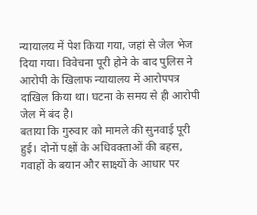न्यायालय में पेश किया गया, जहां से जेल भेज दिया गया। विवेचना पूरी होने के बाद पुलिस ने आरोपी के खिलाफ न्यायालय में आरोपपत्र दाखिल किया था। घटना के समय से ही आरोपी जेल में बंद है।
बताया कि गुरुवार को मामले की सुनवाई पूरी हुई। दोनों पक्षों के अधिवक्ताओं की बहस, गवाहों के बयान और साक्ष्यों के आधार पर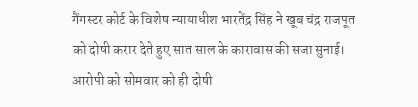गैंगस्टर कोर्ट के विशेष न्यायाधीश भारतेंद्र सिंह ने खूब चंद्र राजपूत को दोषी करार देते हुए सात साल के कारावास की सजा सुनाई। आरोपी को सोमवार को ही दोषी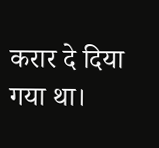करार दे दिया गया था।